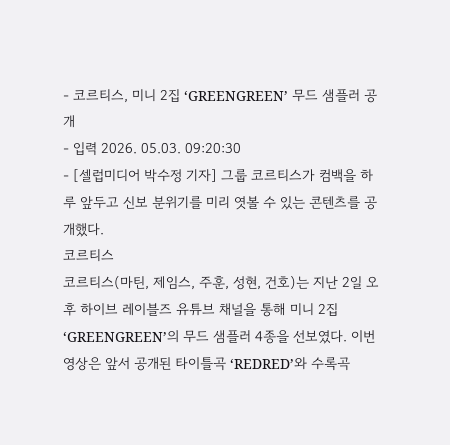- 코르티스, 미니 2집 ‘GREENGREEN’ 무드 샘플러 공개
- 입력 2026. 05.03. 09:20:30
- [셀럽미디어 박수정 기자] 그룹 코르티스가 컴백을 하루 앞두고 신보 분위기를 미리 엿볼 수 있는 콘텐츠를 공개했다.
코르티스
코르티스(마틴, 제임스, 주훈, 성현, 건호)는 지난 2일 오후 하이브 레이블즈 유튜브 채널을 통해 미니 2집 ‘GREENGREEN’의 무드 샘플러 4종을 선보였다. 이번 영상은 앞서 공개된 타이틀곡 ‘REDRED’와 수록곡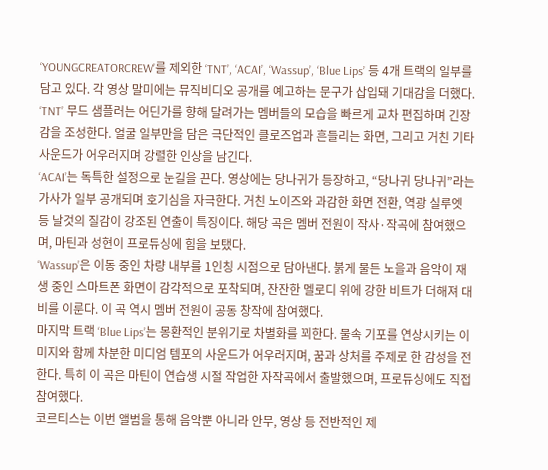‘YOUNGCREATORCREW’를 제외한 ‘TNT’, ‘ACAI’, ‘Wassup’, ‘Blue Lips’ 등 4개 트랙의 일부를 담고 있다. 각 영상 말미에는 뮤직비디오 공개를 예고하는 문구가 삽입돼 기대감을 더했다.
‘TNT’ 무드 샘플러는 어딘가를 향해 달려가는 멤버들의 모습을 빠르게 교차 편집하며 긴장감을 조성한다. 얼굴 일부만을 담은 극단적인 클로즈업과 흔들리는 화면, 그리고 거친 기타 사운드가 어우러지며 강렬한 인상을 남긴다.
‘ACAI’는 독특한 설정으로 눈길을 끈다. 영상에는 당나귀가 등장하고, “당나귀 당나귀”라는 가사가 일부 공개되며 호기심을 자극한다. 거친 노이즈와 과감한 화면 전환, 역광 실루엣 등 날것의 질감이 강조된 연출이 특징이다. 해당 곡은 멤버 전원이 작사·작곡에 참여했으며, 마틴과 성현이 프로듀싱에 힘을 보탰다.
‘Wassup’은 이동 중인 차량 내부를 1인칭 시점으로 담아낸다. 붉게 물든 노을과 음악이 재생 중인 스마트폰 화면이 감각적으로 포착되며, 잔잔한 멜로디 위에 강한 비트가 더해져 대비를 이룬다. 이 곡 역시 멤버 전원이 공동 창작에 참여했다.
마지막 트랙 ‘Blue Lips’는 몽환적인 분위기로 차별화를 꾀한다. 물속 기포를 연상시키는 이미지와 함께 차분한 미디엄 템포의 사운드가 어우러지며, 꿈과 상처를 주제로 한 감성을 전한다. 특히 이 곡은 마틴이 연습생 시절 작업한 자작곡에서 출발했으며, 프로듀싱에도 직접 참여했다.
코르티스는 이번 앨범을 통해 음악뿐 아니라 안무, 영상 등 전반적인 제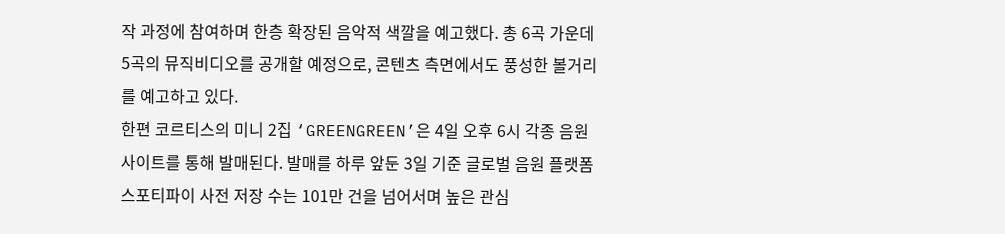작 과정에 참여하며 한층 확장된 음악적 색깔을 예고했다. 총 6곡 가운데 5곡의 뮤직비디오를 공개할 예정으로, 콘텐츠 측면에서도 풍성한 볼거리를 예고하고 있다.
한편 코르티스의 미니 2집 ‘GREENGREEN’은 4일 오후 6시 각종 음원 사이트를 통해 발매된다. 발매를 하루 앞둔 3일 기준 글로벌 음원 플랫폼 스포티파이 사전 저장 수는 101만 건을 넘어서며 높은 관심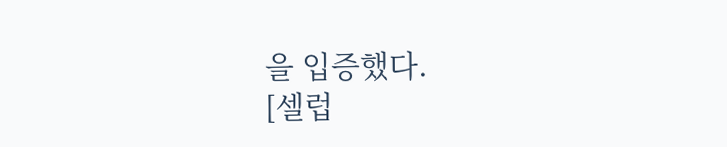을 입증했다.
[셀럽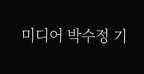미디어 박수정 기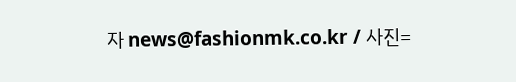자 news@fashionmk.co.kr / 사진=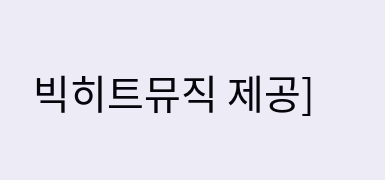빅히트뮤직 제공]